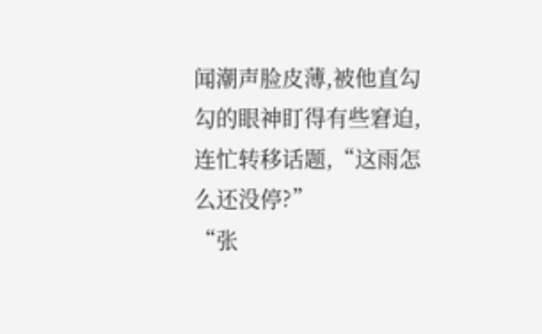闻潮声脸皮薄,被他直勾勾的眼神盯得有些窘迫,连忙转移话题,“这雨怎么还没停?”
“张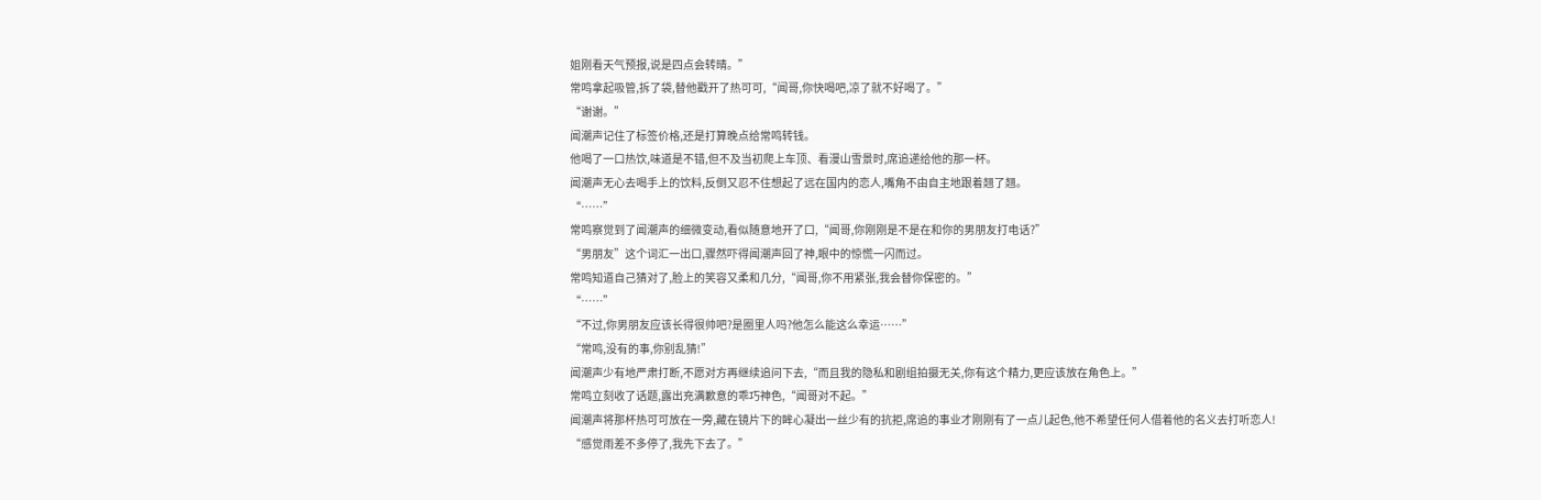姐刚看天气预报,说是四点会转晴。”
常鸣拿起吸管,拆了袋,替他戳开了热可可,“闻哥,你快喝吧,凉了就不好喝了。”
“谢谢。”
闻潮声记住了标签价格,还是打算晚点给常鸣转钱。
他喝了一口热饮,味道是不错,但不及当初爬上车顶、看漫山雪景时,席追递给他的那一杯。
闻潮声无心去喝手上的饮料,反倒又忍不住想起了远在国内的恋人,嘴角不由自主地跟着翘了翘。
“……”
常鸣察觉到了闻潮声的细微变动,看似随意地开了口,“闻哥,你刚刚是不是在和你的男朋友打电话?”
“男朋友”这个词汇一出口,骤然吓得闻潮声回了神,眼中的惊慌一闪而过。
常鸣知道自己猜对了,脸上的笑容又柔和几分,“闻哥,你不用紧张,我会替你保密的。”
“……”
“不过,你男朋友应该长得很帅吧?是圈里人吗?他怎么能这么幸运……”
“常鸣,没有的事,你别乱猜!”
闻潮声少有地严肃打断,不愿对方再继续追问下去,“而且我的隐私和剧组拍摄无关,你有这个精力,更应该放在角色上。”
常鸣立刻收了话题,露出充满歉意的乖巧神色,“闻哥对不起。”
闻潮声将那杯热可可放在一旁,藏在镜片下的眸心凝出一丝少有的抗拒,席追的事业才刚刚有了一点儿起色,他不希望任何人借着他的名义去打听恋人!
“感觉雨差不多停了,我先下去了。”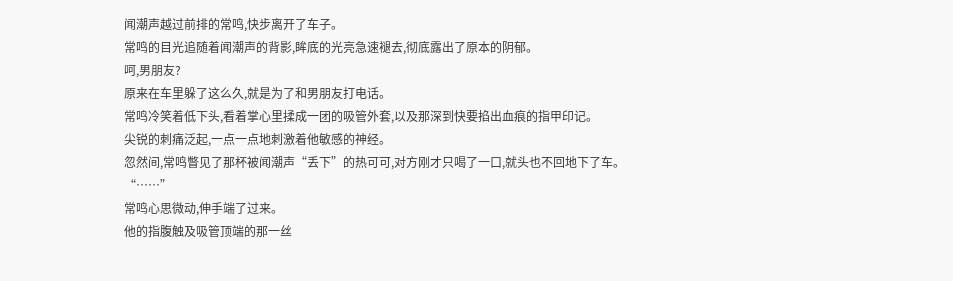闻潮声越过前排的常鸣,快步离开了车子。
常鸣的目光追随着闻潮声的背影,眸底的光亮急速褪去,彻底露出了原本的阴郁。
呵,男朋友?
原来在车里躲了这么久,就是为了和男朋友打电话。
常鸣冷笑着低下头,看着掌心里揉成一团的吸管外套,以及那深到快要掐出血痕的指甲印记。
尖锐的刺痛泛起,一点一点地刺激着他敏感的神经。
忽然间,常鸣瞥见了那杯被闻潮声“丢下”的热可可,对方刚才只喝了一口,就头也不回地下了车。
“……”
常鸣心思微动,伸手端了过来。
他的指腹触及吸管顶端的那一丝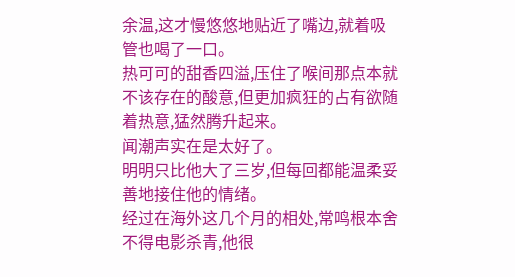余温,这才慢悠悠地贴近了嘴边,就着吸管也喝了一口。
热可可的甜香四溢,压住了喉间那点本就不该存在的酸意,但更加疯狂的占有欲随着热意,猛然腾升起来。
闻潮声实在是太好了。
明明只比他大了三岁,但每回都能温柔妥善地接住他的情绪。
经过在海外这几个月的相处,常鸣根本舍不得电影杀青,他很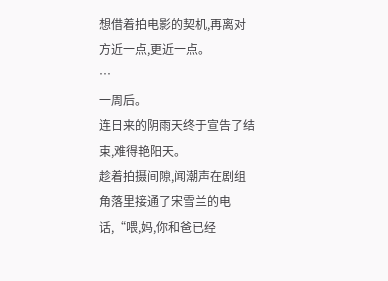想借着拍电影的契机,再离对方近一点,更近一点。
…
一周后。
连日来的阴雨天终于宣告了结束,难得艳阳天。
趁着拍摄间隙,闻潮声在剧组角落里接通了宋雪兰的电话,“喂,妈,你和爸已经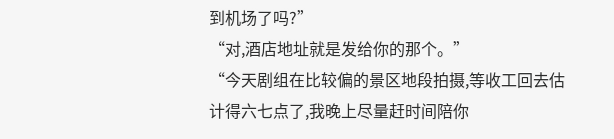到机场了吗?”
“对,酒店地址就是发给你的那个。”
“今天剧组在比较偏的景区地段拍摄,等收工回去估计得六七点了,我晚上尽量赶时间陪你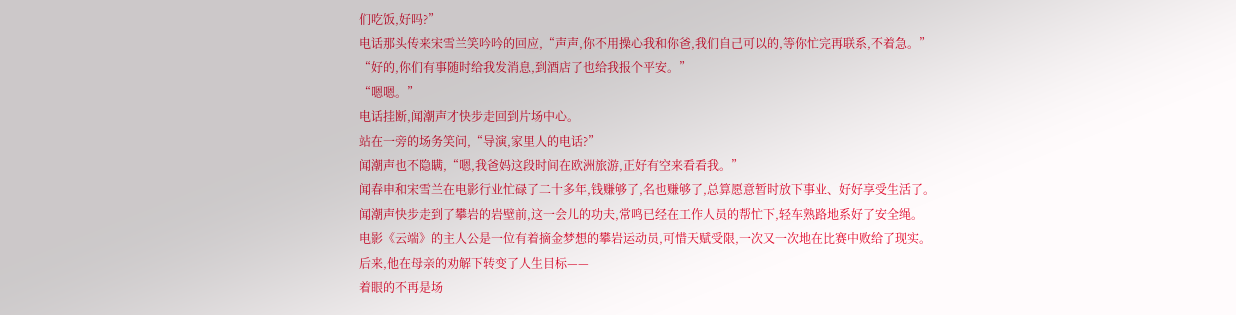们吃饭,好吗?”
电话那头传来宋雪兰笑吟吟的回应,“声声,你不用操心我和你爸,我们自己可以的,等你忙完再联系,不着急。”
“好的,你们有事随时给我发消息,到酒店了也给我报个平安。”
“嗯嗯。”
电话挂断,闻潮声才快步走回到片场中心。
站在一旁的场务笑问,“导演,家里人的电话?”
闻潮声也不隐瞒,“嗯,我爸妈这段时间在欧洲旅游,正好有空来看看我。”
闻春申和宋雪兰在电影行业忙碌了二十多年,钱赚够了,名也赚够了,总算愿意暂时放下事业、好好享受生活了。
闻潮声快步走到了攀岩的岩壁前,这一会儿的功夫,常鸣已经在工作人员的帮忙下,轻车熟路地系好了安全绳。
电影《云端》的主人公是一位有着摘金梦想的攀岩运动员,可惜天赋受限,一次又一次地在比赛中败给了现实。
后来,他在母亲的劝解下转变了人生目标——
着眼的不再是场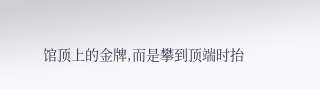馆顶上的金牌,而是攀到顶端时抬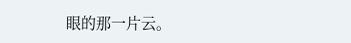眼的那一片云。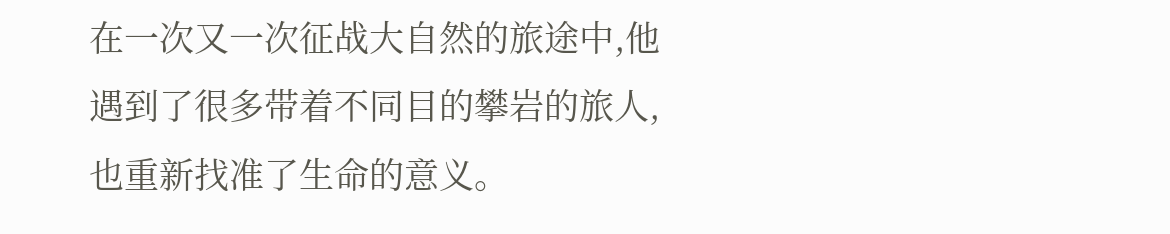在一次又一次征战大自然的旅途中,他遇到了很多带着不同目的攀岩的旅人,也重新找准了生命的意义。